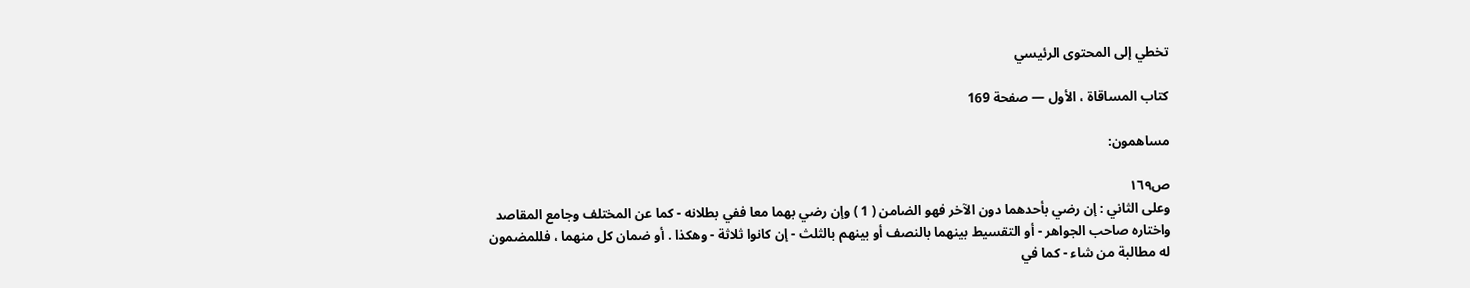تخطي إلى المحتوى الرئيسي

كتاب المساقاة ، الأول — صفحة 169

مساهمون:

ص١٦٩
وعلى الثاني : إن رضي بأحدهما دون الآخر فهو الضامن ( 1 ) وإن رضي بهما معا ففي بطلانه - كما عن المختلف وجامع المقاصد واختاره صاحب الجواهر - أو التقسيط بينهما بالنصف أو بينهم بالثلث - إن كانوا ثلاثة - وهكذا . أو ضمان كل منهما ، فللمضمون له مطالبة من شاء - كما في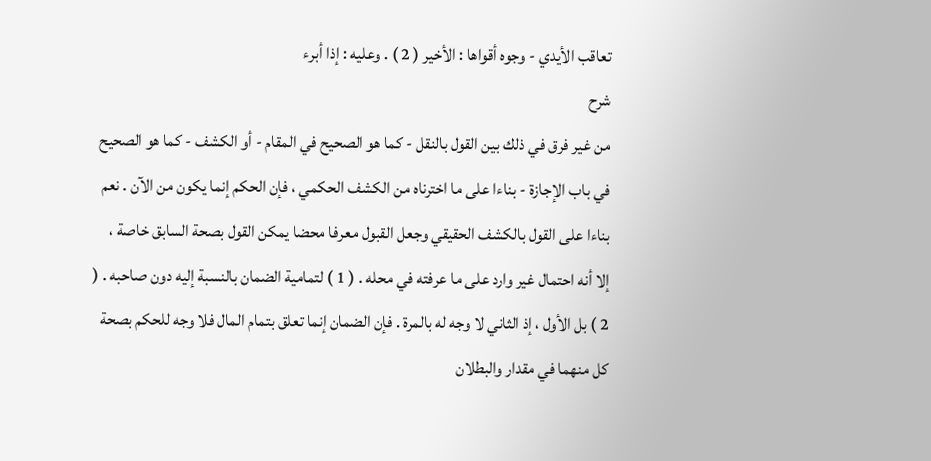تعاقب الأيدي - وجوه أقواها : الأخير ( 2 ) . وعليه : إذا أبرء
شرح
من غير فرق في ذلك بين القول بالنقل - كما هو الصحيح في المقام - أو الكشف - كما هو الصحيح في باب الإجازة - بناءا على ما اخترناه من الكشف الحكمي ، فإن الحكم إنما يكون من الآن . نعم بناءا على القول بالكشف الحقيقي وجعل القبول معرفا محضا يمكن القول بصحة السابق خاصة ، إلا أنه احتمال غير وارد على ما عرفته في محله . ( 1 ) لتمامية الضمان بالنسبة إليه دون صاحبه . ( 2 ) بل الأول ، إذ الثاني لا وجه له بالمرة . فإن الضمان إنما تعلق بتمام المال فلا وجه للحكم بصحة كل منهما في مقدار والبطلان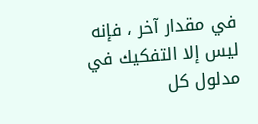في مقدار آخر ، فإنه ليس إلا التفكيك في مدلول كل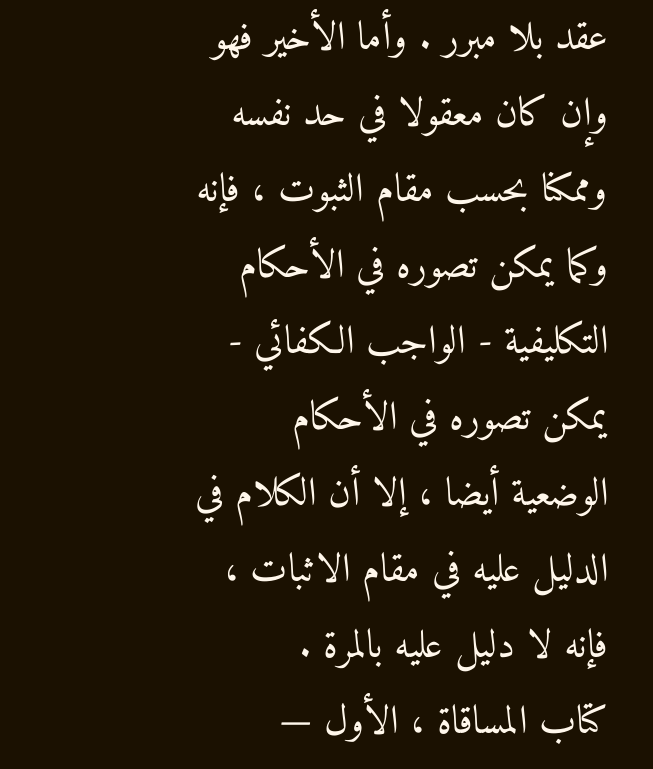عقد بلا مبرر . وأما الأخير فهو وإن كان معقولا في حد نفسه وممكنا بحسب مقام الثبوت ، فإنه وكما يمكن تصوره في الأحكام التكليفية - الواجب الكفائي - يمكن تصوره في الأحكام الوضعية أيضا ، إلا أن الكلام في الدليل عليه في مقام الاثبات ، فإنه لا دليل عليه بالمرة .
كتاب المساقاة ، الأول —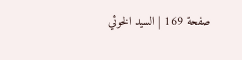صفحة 169 | السيد الخوئي